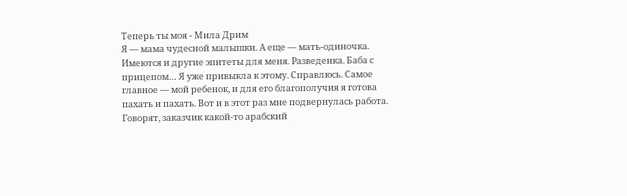Теперь ты моя - Мила Дрим
Я — мама чудесной малышки. А еще — мать-одиночка. Имеются и другие эпитеты для меня. Разведенка. Баба с прицепом… Я уже привыкла к этому. Справлюсь. Самое главное — мой ребенок, и для его благополучия я готова пахать и пахать. Вот и в этот раз мне подвернулась работа. Говорят, заказчик какой-то арабский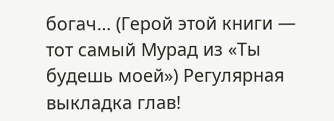богач… (Герой этой книги — тот самый Мурад из «Ты будешь моей») Регулярная выкладка глав!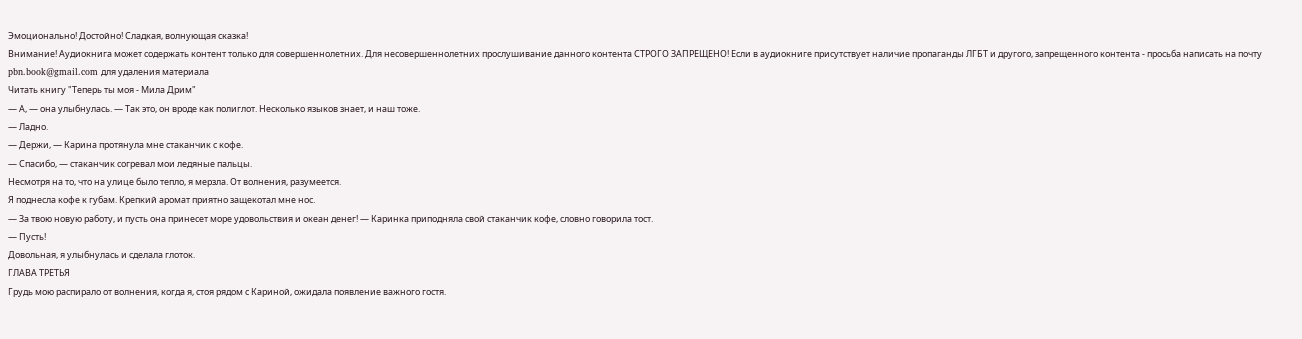Эмоционально! Достойно! Сладкая, волнующая сказка!
Внимание! Аудиокнига может содержать контент только для совершеннолетних. Для несовершеннолетних прослушивание данного контента СТРОГО ЗАПРЕЩЕНО! Если в аудиокниге присутствует наличие пропаганды ЛГБТ и другого, запрещенного контента - просьба написать на почту pbn.book@gmail.com для удаления материала
Читать книгу "Теперь ты моя - Мила Дрим"
— А, — она улыбнулась. — Так это, он вроде как полиглот. Несколько языков знает, и наш тоже.
— Ладно.
— Держи, — Карина протянула мне стаканчик с кофе.
— Спасибо, — стаканчик согревал мои ледяные пальцы.
Несмотря на то, что на улице было тепло, я мерзла. От волнения, разумеется.
Я поднесла кофе к губам. Крепкий аромат приятно защекотал мне нос.
— За твою новую работу, и пусть она принесет море удовольствия и океан денег! — Каринка приподняла свой стаканчик кофе, словно говорила тост.
— Пусть!
Довольная, я улыбнулась и сделала глоток.
ГЛАВА ТРЕТЬЯ
Грудь мою распирало от волнения, когда я, стоя рядом с Кариной, ожидала появление важного гостя.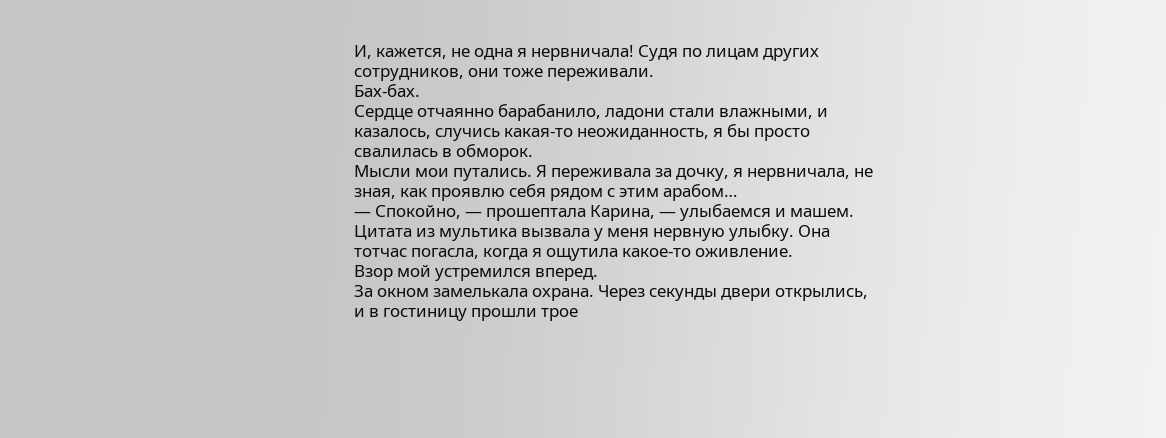И, кажется, не одна я нервничала! Судя по лицам других сотрудников, они тоже переживали.
Бах-бах.
Сердце отчаянно барабанило, ладони стали влажными, и казалось, случись какая-то неожиданность, я бы просто свалилась в обморок.
Мысли мои путались. Я переживала за дочку, я нервничала, не зная, как проявлю себя рядом с этим арабом…
— Спокойно, — прошептала Карина, — улыбаемся и машем.
Цитата из мультика вызвала у меня нервную улыбку. Она тотчас погасла, когда я ощутила какое-то оживление.
Взор мой устремился вперед.
За окном замелькала охрана. Через секунды двери открылись, и в гостиницу прошли трое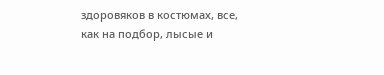здоровяков в костюмах, все, как на подбор, лысые и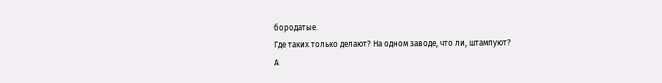бородатые.
Где таких только делают? На одном заводе, что ли, штампуют?
А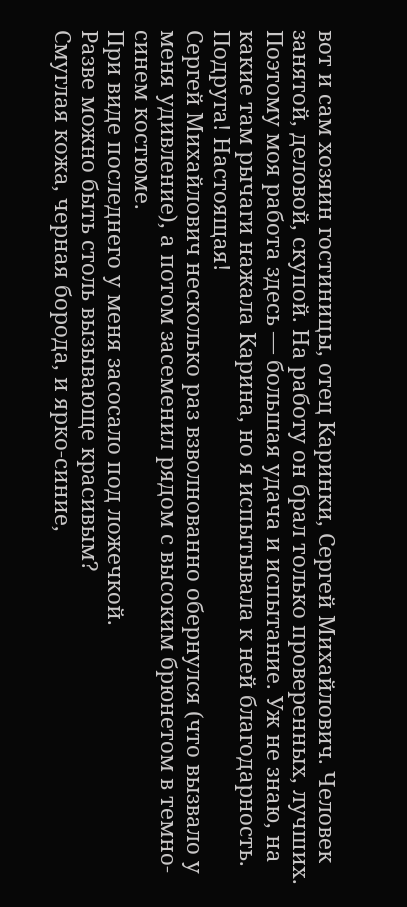вот и сам хозяин гостиницы, отец Каринки, Сергей Михайлович. Человек занятой, деловой, скупой. На работу он брал только проверенных, лучших.
Поэтому моя работа здесь — большая удача и испытание. Уж не знаю, на какие там рычаги нажала Карина, но я испытывала к ней благодарность.
Подруга! Настоящая!
Сергей Михайлович несколько раз взволнованно обернулся (что вызвало у меня удивление), а потом засеменил рядом с высоким брюнетом в темно-синем костюме.
При виде последнего у меня засосало под ложечкой.
Разве можно быть столь вызывающе красивым?
Смуглая кожа, черная борода, и ярко-синие,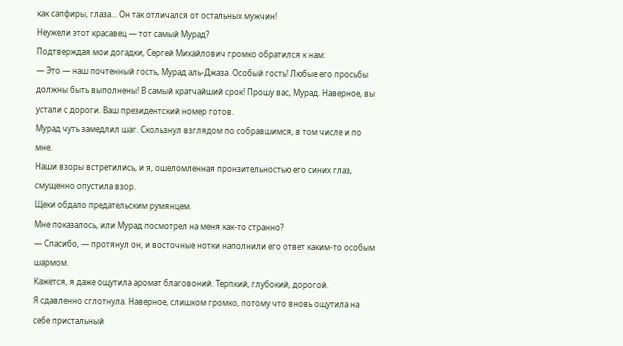как сапфиры, глаза… Он так отличался от остальных мужчин!
Неужели этот красавец — тот самый Мурад?
Подтверждая мои догадки, Сергей Михайлович громко обратился к нам:
— Это — наш почтенный гость, Мурад аль-Джаза. Особый гость! Любые его просьбы должны быть выполнены! В самый кратчайший срок! Прошу вас, Мурад. Наверное, вы устали с дороги. Ваш президентский номер готов.
Мурад чуть замедлил шаг. Скользнул взглядом по собравшимся, в том числе и по мне.
Наши взоры встретились, и я, ошеломленная пронзительностью его синих глаз, смущенно опустила взор.
Щеки обдало предательским румянцем.
Мне показалось, или Мурад посмотрел на меня как-то странно?
— Спасибо, — протянул он, и восточные нотки наполнили его ответ каким-то особым шармом.
Кажется, я даже ощутила аромат благовоний. Терпкий, глубокий, дорогой.
Я сдавленно сглотнула. Наверное, слишком громко, потому что вновь ощутила на себе пристальный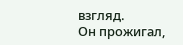взгляд.
Он прожигал,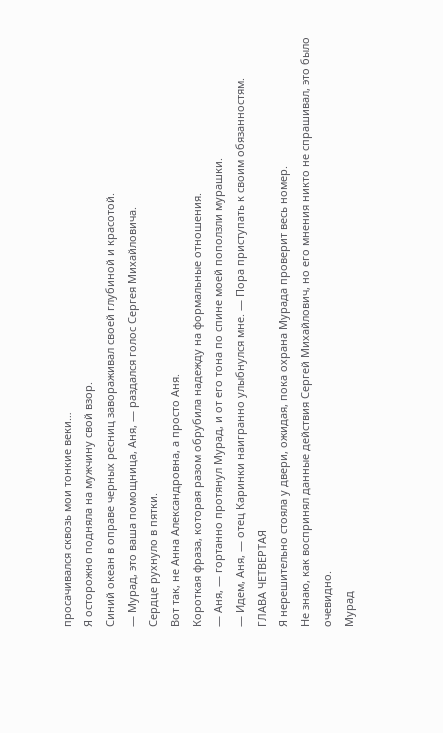просачивался сквозь мои тонкие веки…
Я осторожно подняла на мужчину свой взор.
Синий океан в оправе черных ресниц завораживал своей глубиной и красотой.
— Мурад, это ваша помощница, Аня, — раздался голос Сергея Михайловича.
Сердце рухнуло в пятки.
Вот так, не Анна Александровна, а просто Аня.
Короткая фраза, которая разом обрубила надежду на формальные отношения.
— Аня, — гортанно протянул Мурад, и от его тона по спине моей поползли мурашки.
— Идем, Аня, — отец Каринки наигранно улыбнулся мне. — Пора приступать к своим обязанностям.
ГЛАВА ЧЕТВЕРТАЯ
Я нерешительно стояла у двери, ожидая, пока охрана Мурада проверит весь номер.
Не знаю, как воспринял данные действия Сергей Михайлович, но его мнения никто не спрашивал, это было очевидно.
Мурад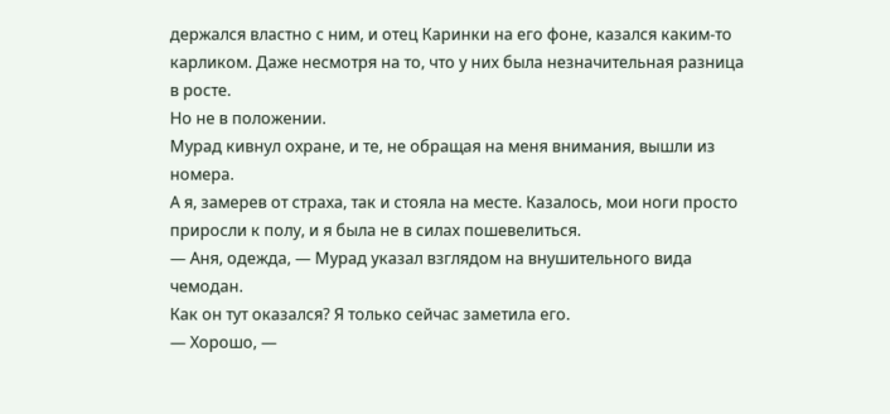держался властно с ним, и отец Каринки на его фоне, казался каким-то карликом. Даже несмотря на то, что у них была незначительная разница в росте.
Но не в положении.
Мурад кивнул охране, и те, не обращая на меня внимания, вышли из номера.
А я, замерев от страха, так и стояла на месте. Казалось, мои ноги просто приросли к полу, и я была не в силах пошевелиться.
— Аня, одежда, — Мурад указал взглядом на внушительного вида чемодан.
Как он тут оказался? Я только сейчас заметила его.
— Хорошо, —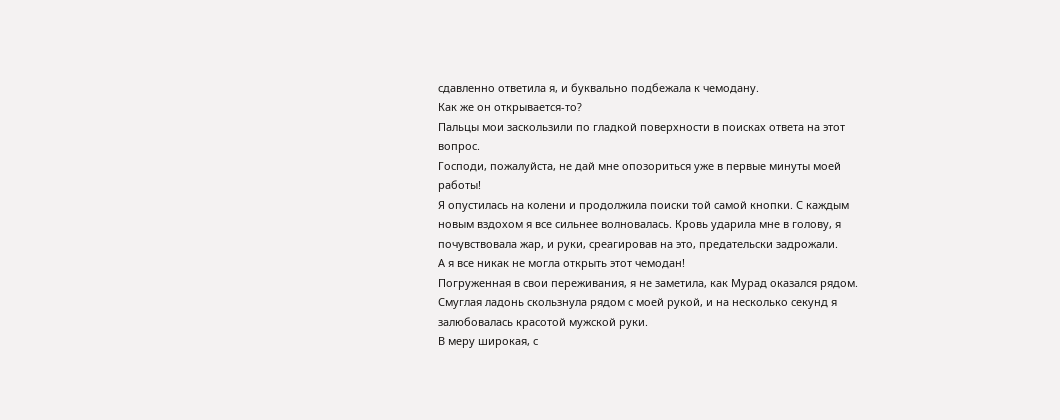сдавленно ответила я, и буквально подбежала к чемодану.
Как же он открывается-то?
Пальцы мои заскользили по гладкой поверхности в поисках ответа на этот вопрос.
Господи, пожалуйста, не дай мне опозориться уже в первые минуты моей работы!
Я опустилась на колени и продолжила поиски той самой кнопки. С каждым новым вздохом я все сильнее волновалась. Кровь ударила мне в голову, я почувствовала жар, и руки, среагировав на это, предательски задрожали.
А я все никак не могла открыть этот чемодан!
Погруженная в свои переживания, я не заметила, как Мурад оказался рядом. Смуглая ладонь скользнула рядом с моей рукой, и на несколько секунд я залюбовалась красотой мужской руки.
В меру широкая, с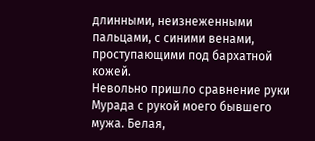длинными, неизнеженными пальцами, с синими венами, проступающими под бархатной кожей.
Невольно пришло сравнение руки Мурада с рукой моего бывшего мужа. Белая,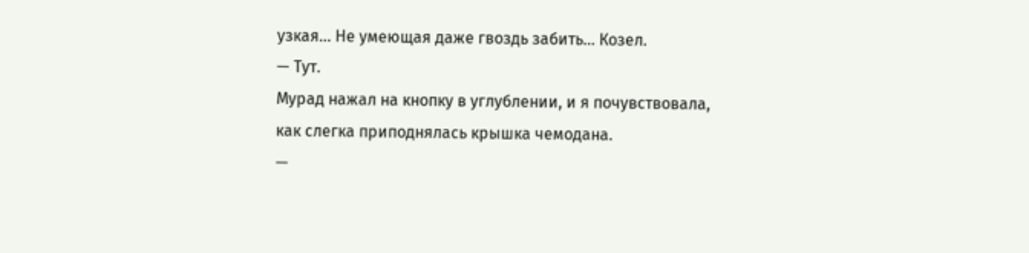узкая… Не умеющая даже гвоздь забить… Козел.
— Тут.
Мурад нажал на кнопку в углублении, и я почувствовала, как слегка приподнялась крышка чемодана.
—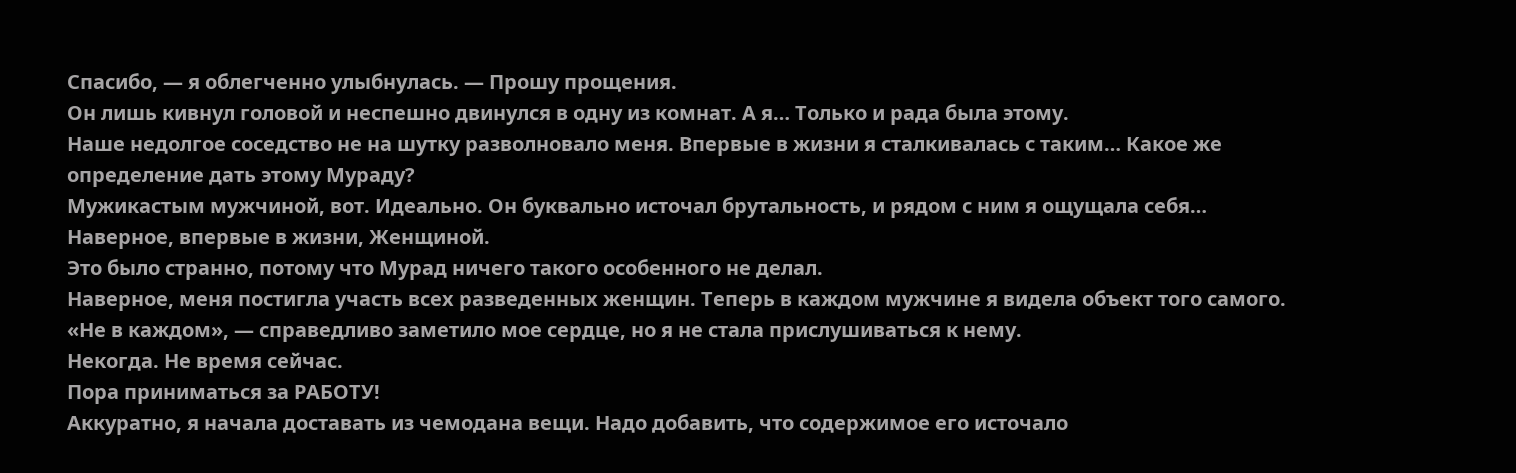Спасибо, — я облегченно улыбнулась. — Прошу прощения.
Он лишь кивнул головой и неспешно двинулся в одну из комнат. А я… Только и рада была этому.
Наше недолгое соседство не на шутку разволновало меня. Впервые в жизни я сталкивалась с таким… Какое же определение дать этому Мураду?
Мужикастым мужчиной, вот. Идеально. Он буквально источал брутальность, и рядом с ним я ощущала себя…
Наверное, впервые в жизни, Женщиной.
Это было странно, потому что Мурад ничего такого особенного не делал.
Наверное, меня постигла участь всех разведенных женщин. Теперь в каждом мужчине я видела объект того самого.
«Не в каждом», — справедливо заметило мое сердце, но я не стала прислушиваться к нему.
Некогда. Не время сейчас.
Пора приниматься за РАБОТУ!
Аккуратно, я начала доставать из чемодана вещи. Надо добавить, что содержимое его источало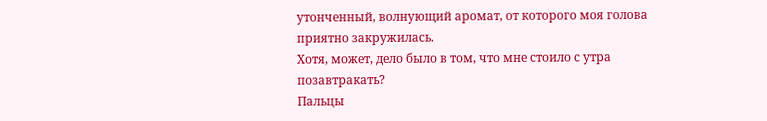утонченный, волнующий аромат, от которого моя голова приятно закружилась.
Хотя, может, дело было в том, что мне стоило с утра позавтракать?
Пальцы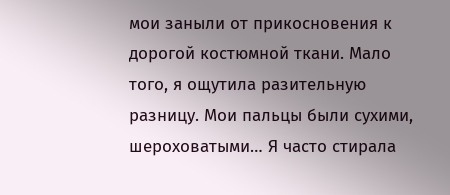мои заныли от прикосновения к дорогой костюмной ткани. Мало того, я ощутила разительную разницу. Мои пальцы были сухими, шероховатыми… Я часто стирала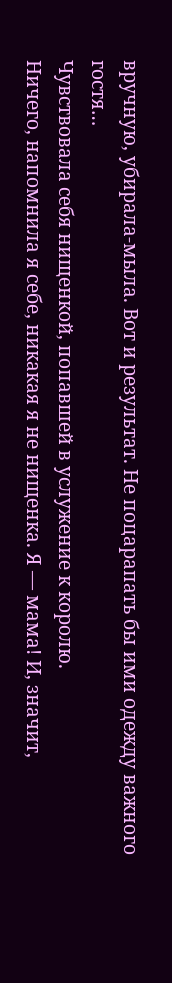вручную, убирала-мыла. Вот и результат. Не поцарапать бы ими одежду важного гостя…
Чувствовала себя нищенкой, попавшей в услужение к королю.
Ничего, напомнила я себе, никакая я не нищенка. Я — мама! И, значит,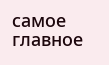самое главное